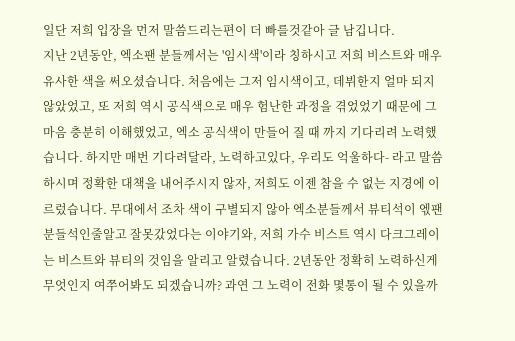일단 저희 입장을 먼저 말씀드리는편이 더 빠를것같아 글 남깁니다.
지난 2년동안, 엑소팬 분들께서는 '임시색'이라 칭하시고 저희 비스트와 매우 유사한 색을 써오셨습니다. 처음에는 그저 임시색이고, 데뷔한지 얼마 되지 않았었고, 또 저희 역시 공식색으로 매우 험난한 과정을 겪었었기 때문에 그 마음 충분히 이해했었고, 엑소 공식색이 만들어 질 때 까지 기다리려 노력했습니다. 하지만 매번 기다려달라, 노력하고있다, 우리도 억울하다- 라고 말씀하시며 정확한 대책을 내어주시지 않자, 저희도 이젠 참을 수 없는 지경에 이르렀습니다. 무대에서 조차 색이 구별되지 않아 엑소분들께서 뷰티석이 엓팬분들석인줄알고 잘못갔었다는 이야기와, 저희 가수 비스트 역시 다크그레이는 비스트와 뷰티의 것임을 알리고 알렸습니다. 2년동안 정확히 노력하신게 무엇인지 여쭈어봐도 되겠습니까? 과연 그 노력이 전화 몇통이 될 수 있을까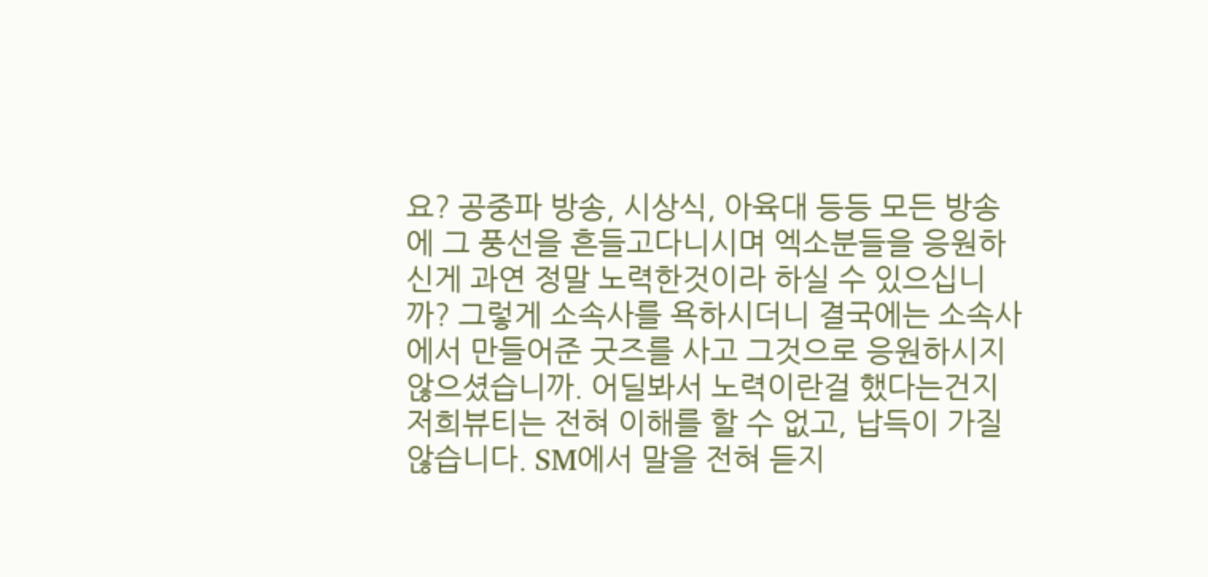요? 공중파 방송, 시상식, 아육대 등등 모든 방송에 그 풍선을 흔들고다니시며 엑소분들을 응원하신게 과연 정말 노력한것이라 하실 수 있으십니까? 그렇게 소속사를 욕하시더니 결국에는 소속사에서 만들어준 굿즈를 사고 그것으로 응원하시지 않으셨습니까. 어딜봐서 노력이란걸 했다는건지 저희뷰티는 전혀 이해를 할 수 없고, 납득이 가질 않습니다. SM에서 말을 전혀 듣지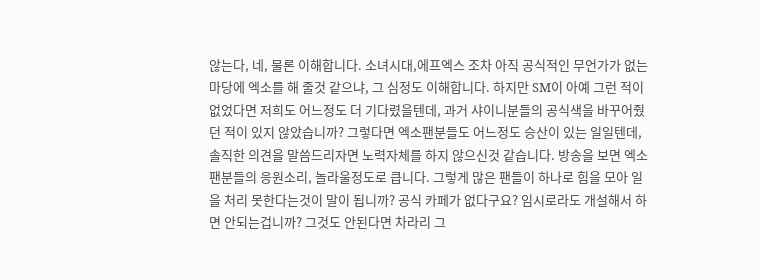않는다, 네, 물론 이해합니다. 소녀시대,에프엑스 조차 아직 공식적인 무언가가 없는마당에 엑소를 해 줄것 같으냐, 그 심정도 이해합니다. 하지만 SM이 아예 그런 적이 없었다면 저희도 어느정도 더 기다렸을텐데, 과거 샤이니분들의 공식색을 바꾸어줬던 적이 있지 않았습니까? 그렇다면 엑소팬분들도 어느정도 승산이 있는 일일텐데, 솔직한 의견을 말씀드리자면 노력자체를 하지 않으신것 같습니다. 방송을 보면 엑소팬분들의 응원소리, 놀라울정도로 큽니다. 그렇게 많은 팬들이 하나로 힘을 모아 일을 처리 못한다는것이 말이 됩니까? 공식 카페가 없다구요? 임시로라도 개설해서 하면 안되는겁니까? 그것도 안된다면 차라리 그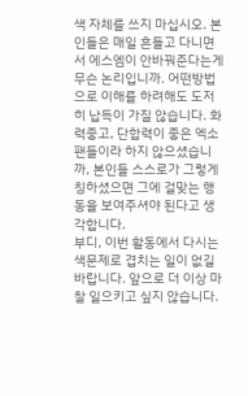색 자체를 쓰지 마십시오. 본인들은 매일 흔들고 다니면서 에스엠이 안바꿔준다는게 무슨 논리입니까. 어떤방법으로 이해를 하려해도 도저히 납득이 가질 않습니다. 화력좋고, 단합력이 좋은 엑소팬들이라 하지 않으셨습니까, 본인들 스스로가 그렇게 칭하셨으면 그에 걸맞는 행동을 보여주셔야 된다고 생각합니다.
부디, 이번 활동에서 다시는 색문제로 겹치는 일이 없길 바랍니다. 앞으로 더 이상 마찰 일으키고 싶지 않습니다.